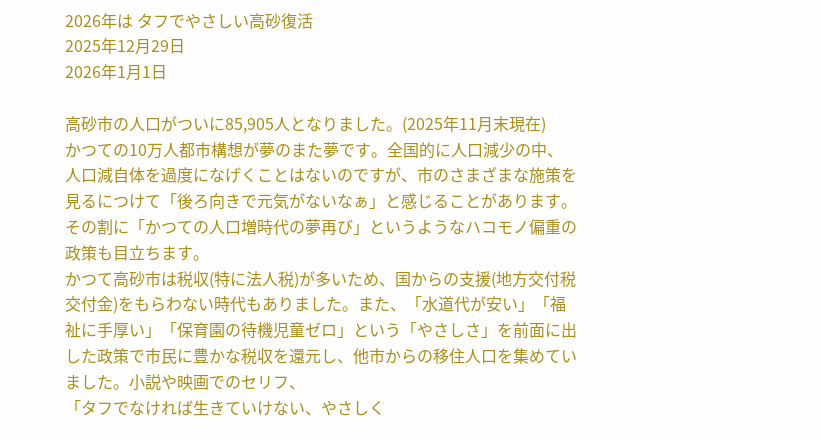2026年は タフでやさしい高砂復活
2025年12月29日
2026年1月1日

高砂市の人口がついに85,905人となりました。(2025年11月末現在)
かつての10万人都市構想が夢のまた夢です。全国的に人口減少の中、人口減自体を過度になげくことはないのですが、市のさまざまな施策を見るにつけて「後ろ向きで元気がないなぁ」と感じることがあります。その割に「かつての人口増時代の夢再び」というようなハコモノ偏重の政策も目立ちます。
かつて高砂市は税収(特に法人税)が多いため、国からの支援(地方交付税交付金)をもらわない時代もありました。また、「水道代が安い」「福祉に手厚い」「保育園の待機児童ゼロ」という「やさしさ」を前面に出した政策で市民に豊かな税収を還元し、他市からの移住人口を集めていました。小説や映画でのセリフ、
「タフでなければ生きていけない、やさしく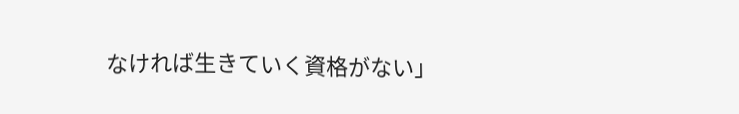なければ生きていく資格がない」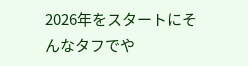2026年をスタートにそんなタフでや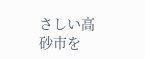さしい高砂市を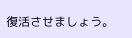復活させましょう。